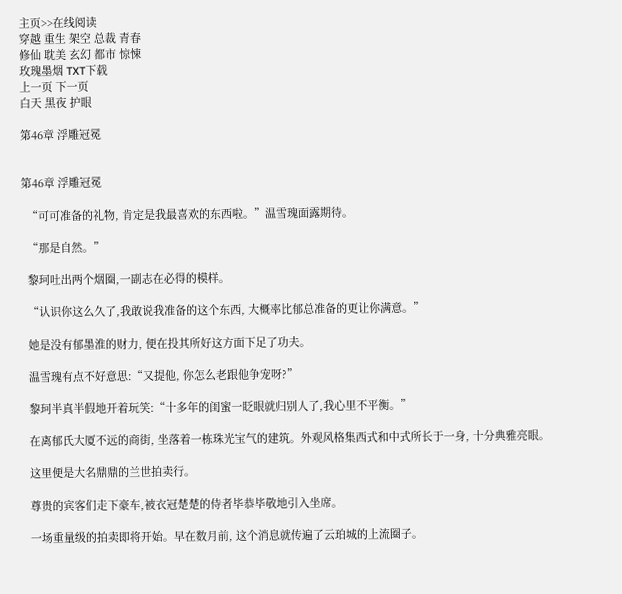主页>>在线阅读
穿越 重生 架空 总裁 青春
修仙 耽美 玄幻 都市 惊悚
玫瑰墨烟 TXT下载
上一页 下一页
白天 黑夜 护眼

第46章 浮雕冠冕


第46章 浮雕冠冕

  “可可准备的礼物, 肯定是我最喜欢的东西啦。”温雪瑰面露期待。

  “那是自然。”

  黎珂吐出两个烟圈,一副志在必得的模样。

  “认识你这么久了,我敢说我准备的这个东西, 大概率比郁总准备的更让你满意。”

  她是没有郁墨淮的财力, 便在投其所好这方面下足了功夫。

  温雪瑰有点不好意思:“又提他, 你怎么老跟他争宠呀?”

  黎珂半真半假地开着玩笑:“十多年的闺蜜一眨眼就归别人了,我心里不平衡。”

  在离郁氏大厦不远的商街, 坐落着一栋珠光宝气的建筑。外观风格集西式和中式所长于一身, 十分典雅亮眼。

  这里便是大名鼎鼎的兰世拍卖行。

  尊贵的宾客们走下豪车,被衣冠楚楚的侍者毕恭毕敬地引入坐席。

  一场重量级的拍卖即将开始。早在数月前, 这个消息就传遍了云珀城的上流圈子。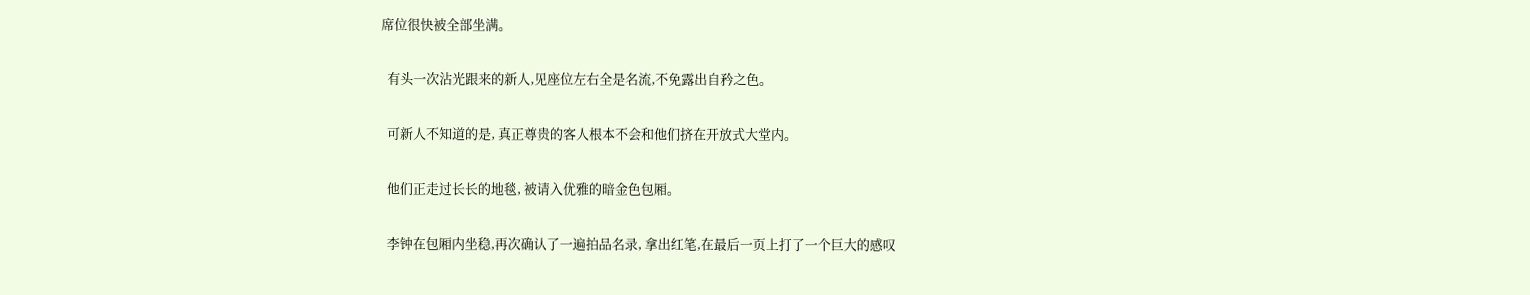席位很快被全部坐满。

  有头一次沾光跟来的新人,见座位左右全是名流,不免露出自矜之色。

  可新人不知道的是, 真正尊贵的客人根本不会和他们挤在开放式大堂内。

  他们正走过长长的地毯, 被请入优雅的暗金色包厢。

  李钟在包厢内坐稳,再次确认了一遍拍品名录, 拿出红笔,在最后一页上打了一个巨大的感叹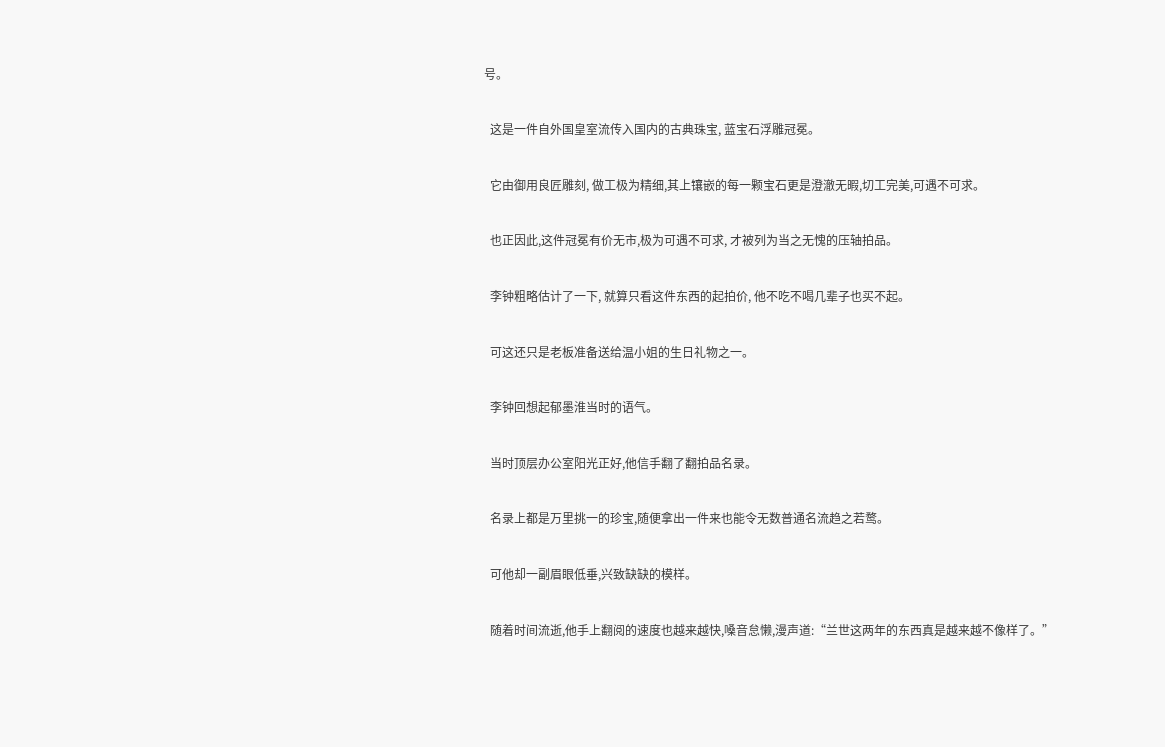号。

  这是一件自外国皇室流传入国内的古典珠宝, 蓝宝石浮雕冠冕。

  它由御用良匠雕刻, 做工极为精细,其上镶嵌的每一颗宝石更是澄澈无暇,切工完美,可遇不可求。

  也正因此,这件冠冕有价无市,极为可遇不可求, 才被列为当之无愧的压轴拍品。

  李钟粗略估计了一下, 就算只看这件东西的起拍价, 他不吃不喝几辈子也买不起。

  可这还只是老板准备送给温小姐的生日礼物之一。

  李钟回想起郁墨淮当时的语气。

  当时顶层办公室阳光正好,他信手翻了翻拍品名录。

  名录上都是万里挑一的珍宝,随便拿出一件来也能令无数普通名流趋之若鹜。

  可他却一副眉眼低垂,兴致缺缺的模样。

  随着时间流逝,他手上翻阅的速度也越来越快,嗓音怠懒,漫声道:“兰世这两年的东西真是越来越不像样了。”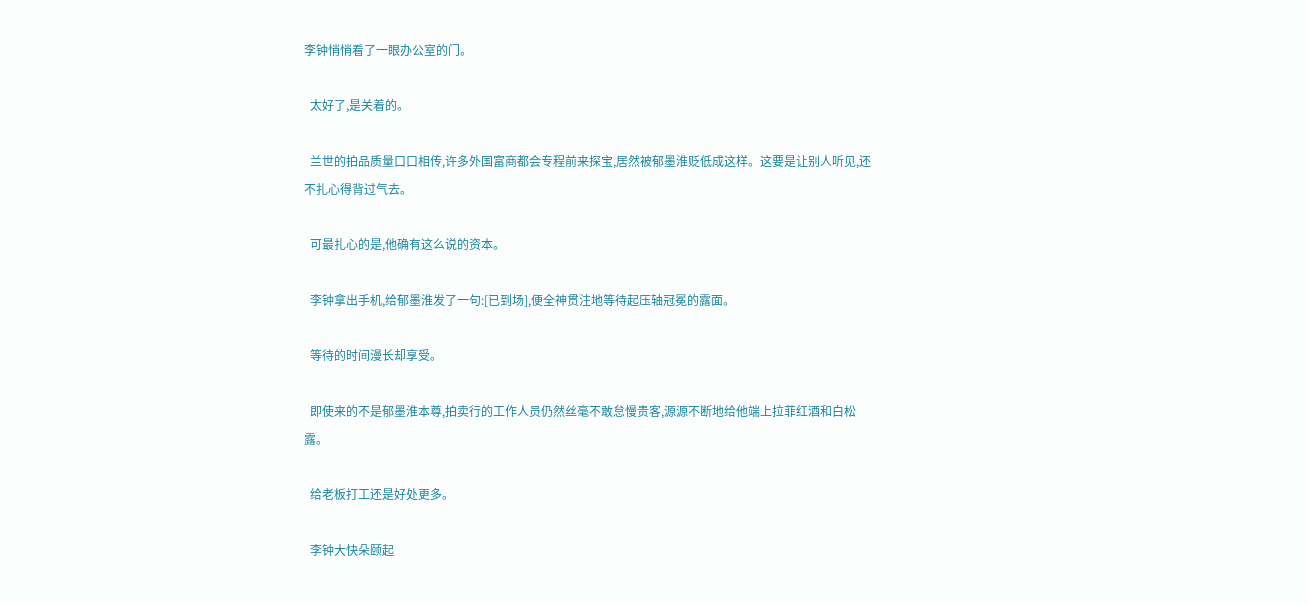李钟悄悄看了一眼办公室的门。

  太好了,是关着的。

  兰世的拍品质量口口相传,许多外国富商都会专程前来探宝,居然被郁墨淮贬低成这样。这要是让别人听见,还不扎心得背过气去。

  可最扎心的是,他确有这么说的资本。

  李钟拿出手机,给郁墨淮发了一句:[已到场],便全神贯注地等待起压轴冠冕的露面。

  等待的时间漫长却享受。

  即使来的不是郁墨淮本尊,拍卖行的工作人员仍然丝毫不敢怠慢贵客,源源不断地给他端上拉菲红酒和白松露。

  给老板打工还是好处更多。

  李钟大快朵颐起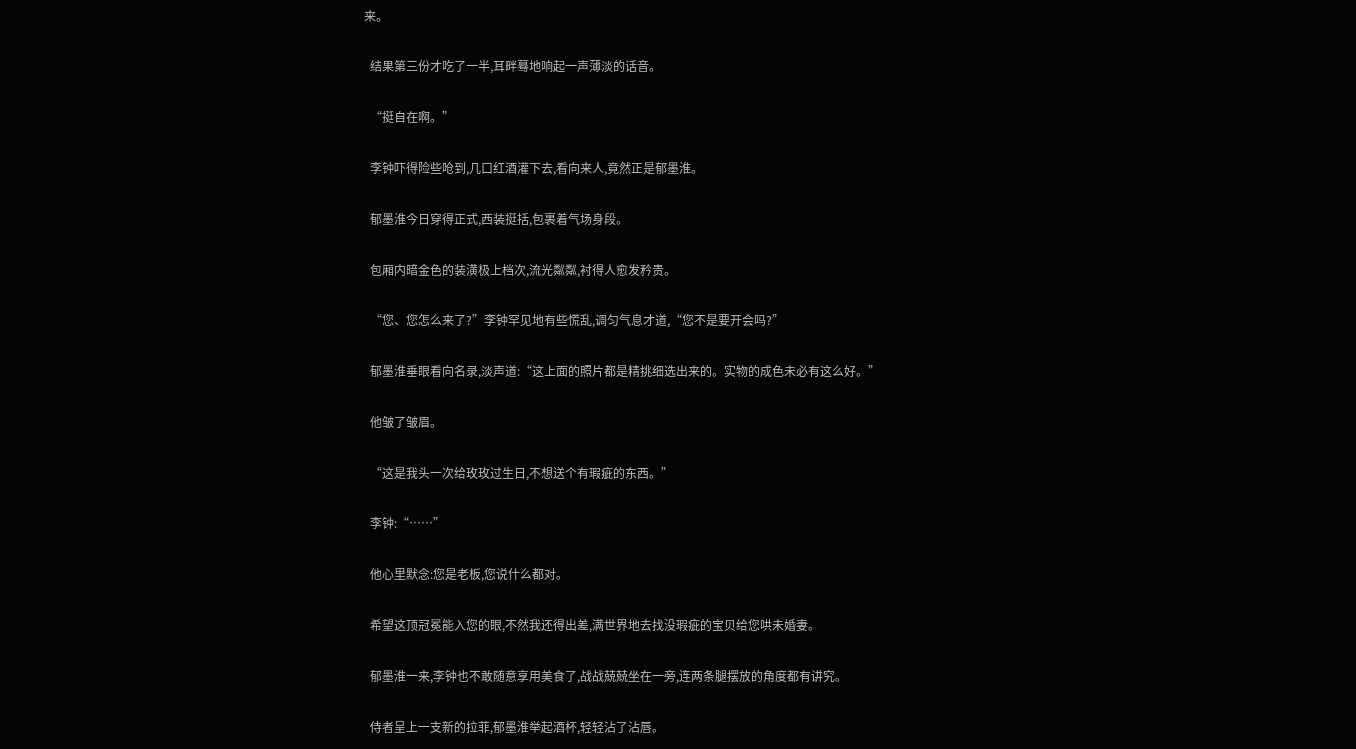来。

  结果第三份才吃了一半,耳畔蓦地响起一声薄淡的话音。

  “挺自在啊。”

  李钟吓得险些呛到,几口红酒灌下去,看向来人,竟然正是郁墨淮。

  郁墨淮今日穿得正式,西装挺括,包裹着气场身段。

  包厢内暗金色的装潢极上档次,流光粼粼,衬得人愈发矜贵。

  “您、您怎么来了?”李钟罕见地有些慌乱,调匀气息才道,“您不是要开会吗?”

  郁墨淮垂眼看向名录,淡声道:“这上面的照片都是精挑细选出来的。实物的成色未必有这么好。”

  他皱了皱眉。

  “这是我头一次给玫玫过生日,不想送个有瑕疵的东西。”

  李钟:“……”

  他心里默念:您是老板,您说什么都对。

  希望这顶冠冕能入您的眼,不然我还得出差,满世界地去找没瑕疵的宝贝给您哄未婚妻。

  郁墨淮一来,李钟也不敢随意享用美食了,战战兢兢坐在一旁,连两条腿摆放的角度都有讲究。

  侍者呈上一支新的拉菲,郁墨淮举起酒杯,轻轻沾了沾唇。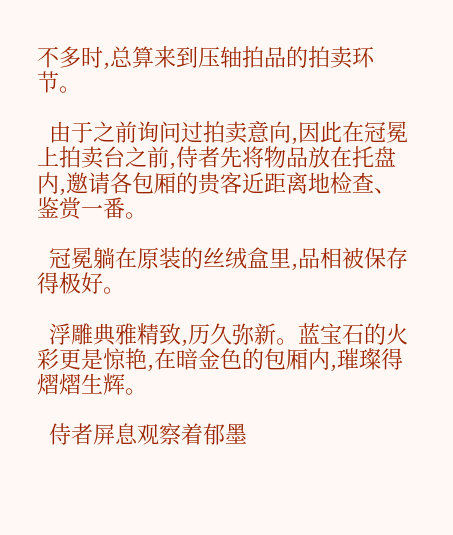不多时,总算来到压轴拍品的拍卖环节。

  由于之前询问过拍卖意向,因此在冠冕上拍卖台之前,侍者先将物品放在托盘内,邀请各包厢的贵客近距离地检查、鉴赏一番。

  冠冕躺在原装的丝绒盒里,品相被保存得极好。

  浮雕典雅精致,历久弥新。蓝宝石的火彩更是惊艳,在暗金色的包厢内,璀璨得熠熠生辉。

  侍者屏息观察着郁墨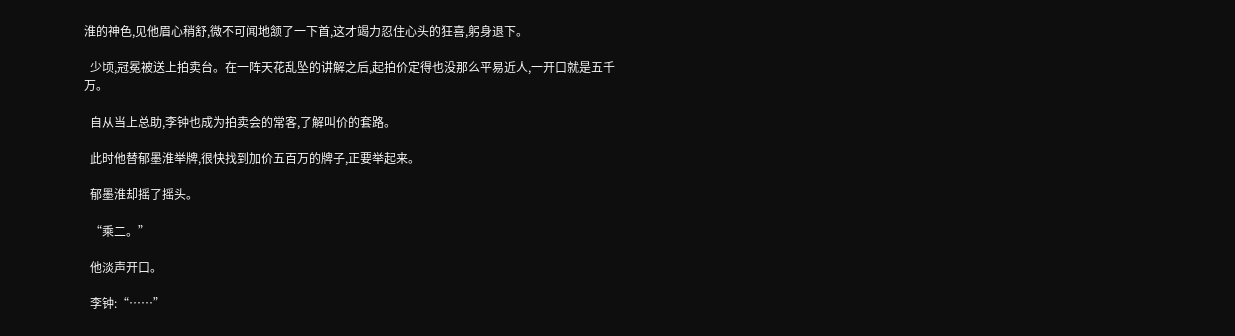淮的神色,见他眉心稍舒,微不可闻地颔了一下首,这才竭力忍住心头的狂喜,躬身退下。

  少顷,冠冕被送上拍卖台。在一阵天花乱坠的讲解之后,起拍价定得也没那么平易近人,一开口就是五千万。

  自从当上总助,李钟也成为拍卖会的常客,了解叫价的套路。

  此时他替郁墨淮举牌,很快找到加价五百万的牌子,正要举起来。

  郁墨淮却摇了摇头。

  “乘二。”

  他淡声开口。

  李钟:“……”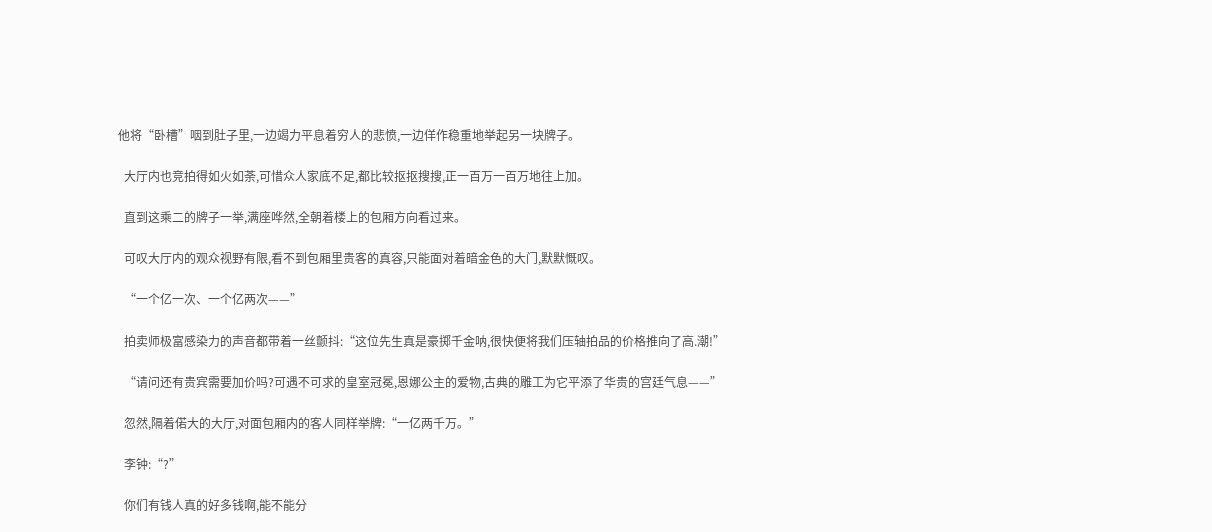他将“卧槽”咽到肚子里,一边竭力平息着穷人的悲愤,一边佯作稳重地举起另一块牌子。

  大厅内也竞拍得如火如荼,可惜众人家底不足,都比较抠抠搜搜,正一百万一百万地往上加。

  直到这乘二的牌子一举,满座哗然,全朝着楼上的包厢方向看过来。

  可叹大厅内的观众视野有限,看不到包厢里贵客的真容,只能面对着暗金色的大门,默默慨叹。

  “一个亿一次、一个亿两次——”

  拍卖师极富感染力的声音都带着一丝颤抖:“这位先生真是豪掷千金呐,很快便将我们压轴拍品的价格推向了高.潮!”

  “请问还有贵宾需要加价吗?可遇不可求的皇室冠冕,恩娜公主的爱物,古典的雕工为它平添了华贵的宫廷气息——”

  忽然,隔着偌大的大厅,对面包厢内的客人同样举牌:“一亿两千万。”

  李钟:“?”

  你们有钱人真的好多钱啊,能不能分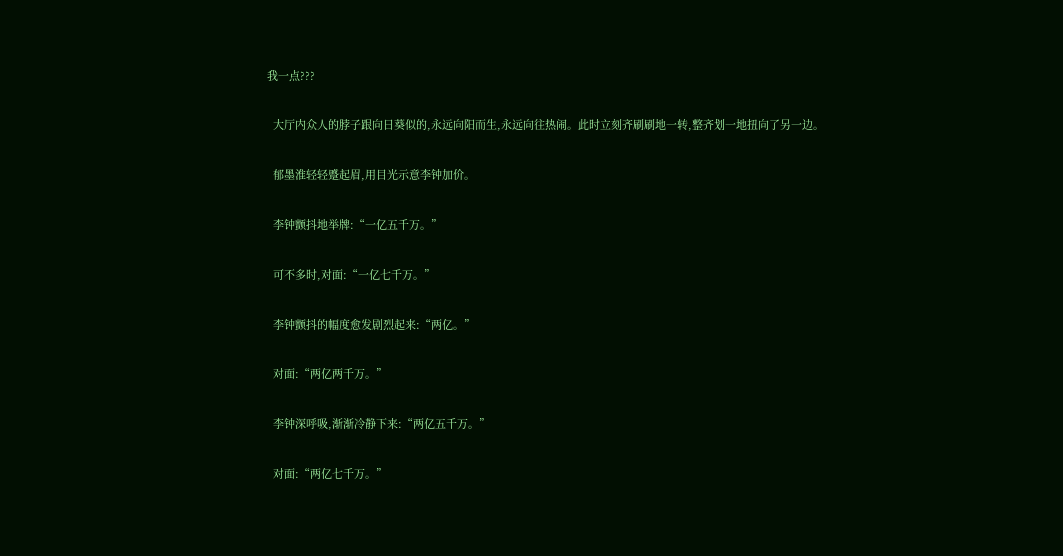我一点???

  大厅内众人的脖子跟向日葵似的,永远向阳而生,永远向往热闹。此时立刻齐刷刷地一转,整齐划一地扭向了另一边。

  郁墨淮轻轻蹙起眉,用目光示意李钟加价。

  李钟颤抖地举牌:“一亿五千万。”

  可不多时,对面:“一亿七千万。”

  李钟颤抖的幅度愈发剧烈起来:“两亿。”

  对面:“两亿两千万。”

  李钟深呼吸,渐渐冷静下来:“两亿五千万。”

  对面:“两亿七千万。”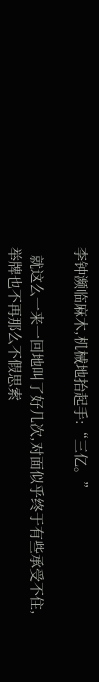李钟濒临麻木,机械地抬起手:“三亿。”

  就这么一来一回地叫了好几次,对面似乎终于有些承受不住,举牌也不再那么不假思索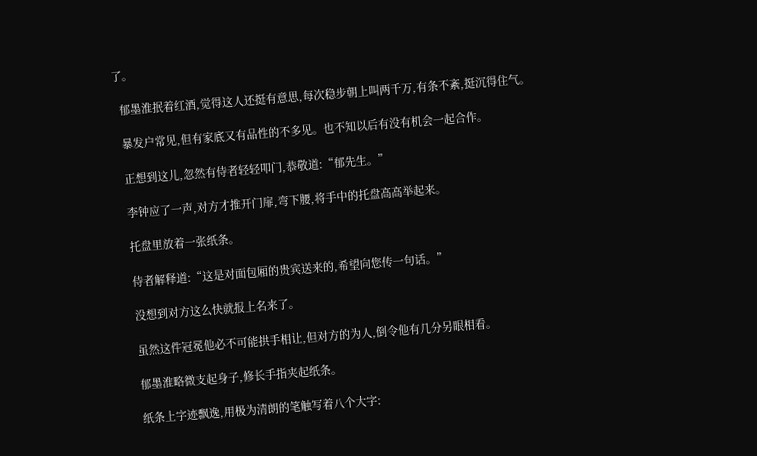了。

  郁墨淮抿着红酒,觉得这人还挺有意思,每次稳步朝上叫两千万,有条不紊,挺沉得住气。

  暴发户常见,但有家底又有品性的不多见。也不知以后有没有机会一起合作。

  正想到这儿,忽然有侍者轻轻叩门,恭敬道:“郁先生。”

  李钟应了一声,对方才推开门扉,弯下腰,将手中的托盘高高举起来。

  托盘里放着一张纸条。

  侍者解释道:“这是对面包厢的贵宾送来的,希望向您传一句话。”

  没想到对方这么快就报上名来了。

  虽然这件冠冕他必不可能拱手相让,但对方的为人,倒令他有几分另眼相看。

  郁墨淮略微支起身子,修长手指夹起纸条。

  纸条上字迹飘逸,用极为清朗的笔触写着八个大字: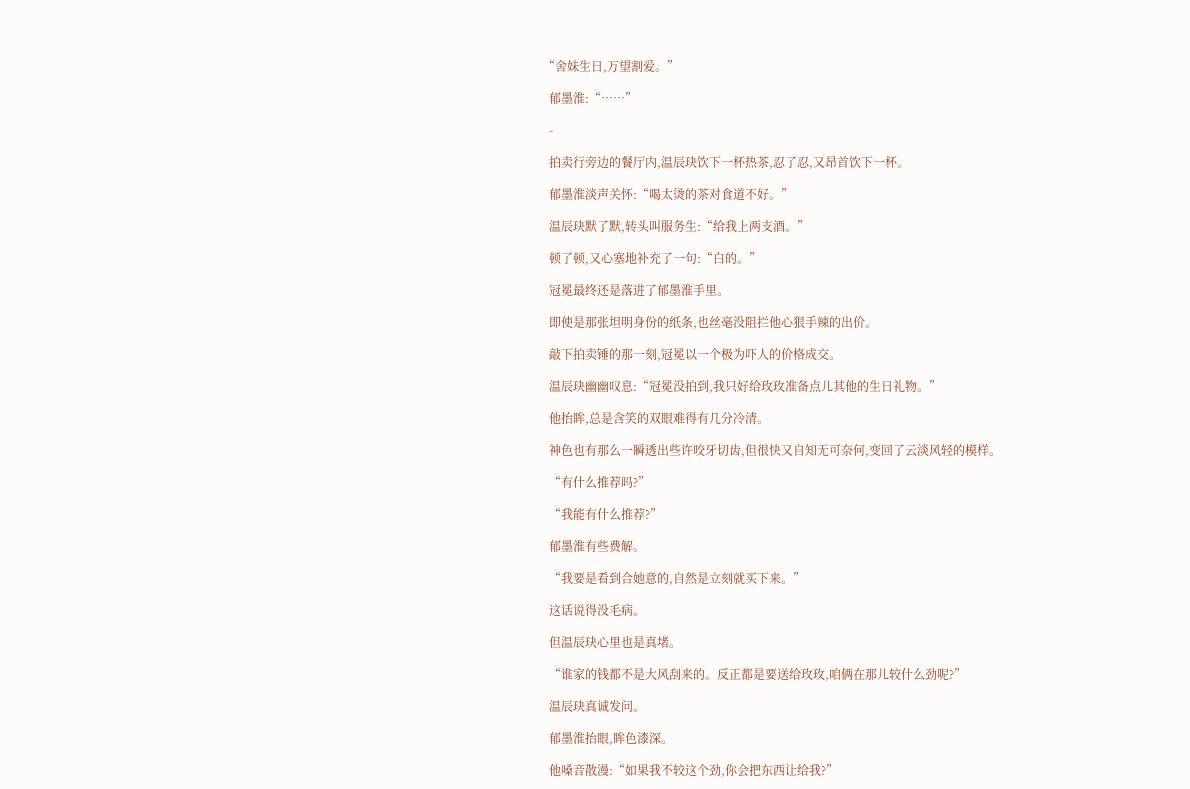“舍妹生日,万望割爱。”

  郁墨淮:“……”

  -

  拍卖行旁边的餐厅内,温辰玦饮下一杯热茶,忍了忍,又昂首饮下一杯。

  郁墨淮淡声关怀:“喝太烫的茶对食道不好。”

  温辰玦默了默,转头叫服务生:“给我上两支酒。”

  顿了顿,又心塞地补充了一句:“白的。”

  冠冕最终还是落进了郁墨淮手里。

  即使是那张坦明身份的纸条,也丝毫没阻拦他心狠手辣的出价。

  敲下拍卖锤的那一刻,冠冕以一个极为吓人的价格成交。

  温辰玦幽幽叹息:“冠冕没拍到,我只好给玫玫准备点儿其他的生日礼物。”

  他抬眸,总是含笑的双眼难得有几分冷清。

  神色也有那么一瞬透出些许咬牙切齿,但很快又自知无可奈何,变回了云淡风轻的模样。

  “有什么推荐吗?”

  “我能有什么推荐?”

  郁墨淮有些费解。

  “我要是看到合她意的,自然是立刻就买下来。”

  这话说得没毛病。

  但温辰玦心里也是真堵。

  “谁家的钱都不是大风刮来的。反正都是要送给玫玫,咱俩在那儿较什么劲呢?”

  温辰玦真诚发问。

  郁墨淮抬眼,眸色漆深。

  他嗓音散漫:“如果我不较这个劲,你会把东西让给我?”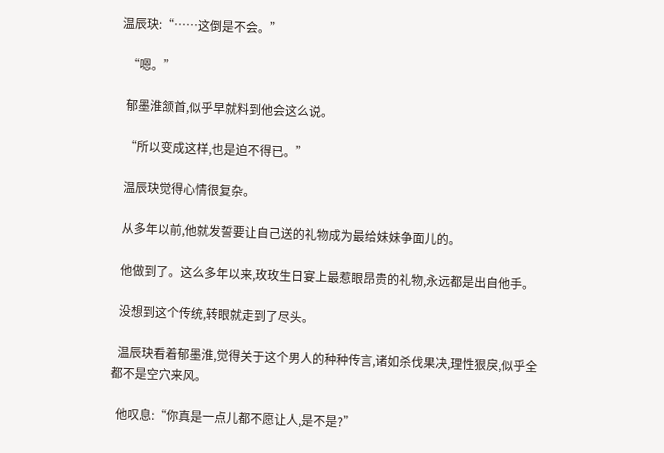温辰玦:“……这倒是不会。”

  “嗯。”

  郁墨淮颔首,似乎早就料到他会这么说。

  “所以变成这样,也是迫不得已。”

  温辰玦觉得心情很复杂。

  从多年以前,他就发誓要让自己送的礼物成为最给妹妹争面儿的。

  他做到了。这么多年以来,玫玫生日宴上最惹眼昂贵的礼物,永远都是出自他手。

  没想到这个传统,转眼就走到了尽头。

  温辰玦看着郁墨淮,觉得关于这个男人的种种传言,诸如杀伐果决,理性狠戾,似乎全都不是空穴来风。

  他叹息:“你真是一点儿都不愿让人,是不是?”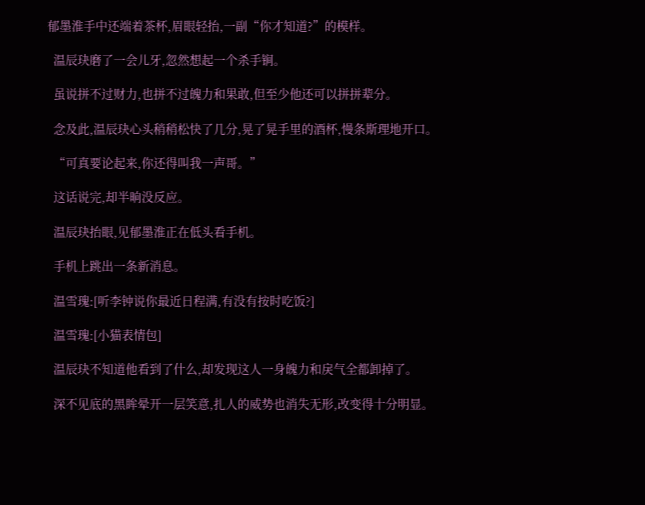郁墨淮手中还端着茶杯,眉眼轻抬,一副“你才知道?”的模样。

  温辰玦磨了一会儿牙,忽然想起一个杀手锏。

  虽说拼不过财力,也拼不过魄力和果敢,但至少他还可以拼拼辈分。

  念及此,温辰玦心头稍稍松快了几分,晃了晃手里的酒杯,慢条斯理地开口。

  “可真要论起来,你还得叫我一声哥。”

  这话说完,却半晌没反应。

  温辰玦抬眼,见郁墨淮正在低头看手机。

  手机上跳出一条新消息。

  温雪瑰:[听李钟说你最近日程满,有没有按时吃饭?]

  温雪瑰:[小猫表情包]

  温辰玦不知道他看到了什么,却发现这人一身魄力和戾气全都卸掉了。

  深不见底的黑眸晕开一层笑意,扎人的威势也消失无形,改变得十分明显。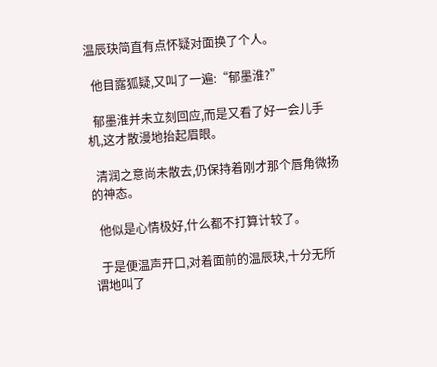温辰玦简直有点怀疑对面换了个人。

  他目露狐疑,又叫了一遍:“郁墨淮?”

  郁墨淮并未立刻回应,而是又看了好一会儿手机,这才散漫地抬起眉眼。

  清润之意尚未散去,仍保持着刚才那个唇角微扬的神态。

  他似是心情极好,什么都不打算计较了。

  于是便温声开口,对着面前的温辰玦,十分无所谓地叫了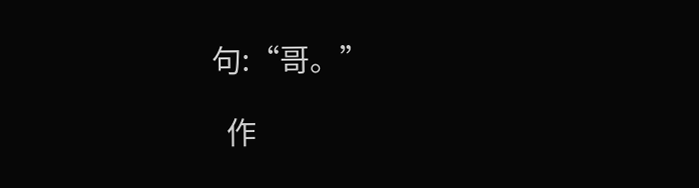句:“哥。”

  作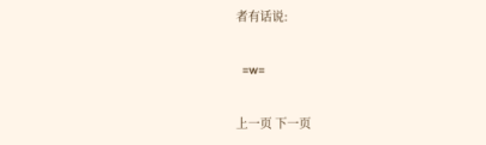者有话说:

  =w=

上一页 下一页